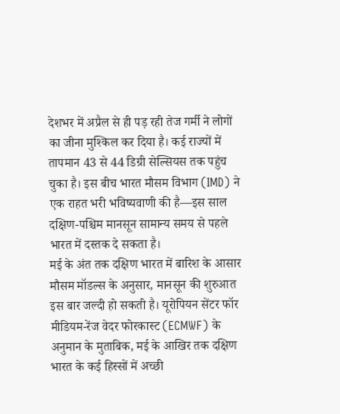देशभर में अप्रैल से ही पड़ रही तेज गर्मी ने लोगों का जीना मुश्किल कर दिया है। कई राज्यों में तापमान 43 से 44 डिग्री सेल्सियस तक पहुंच चुका है। इस बीच भारत मौसम विभाग (IMD) ने एक राहत भरी भविष्यवाणी की है—इस साल दक्षिण-पश्चिम मानसून सामान्य समय से पहले भारत में दस्तक दे सकता है।
मई के अंत तक दक्षिण भारत में बारिश के आसार
मौसम मॉडल्स के अनुसार, मानसून की शुरुआत इस बार जल्दी हो सकती है। यूरोपियन सेंटर फॉर मीडियम-रेंज वेदर फोरकास्ट (ECMWF) के अनुमान के मुताबिक, मई के आखिर तक दक्षिण भारत के कई हिस्सों में अच्छी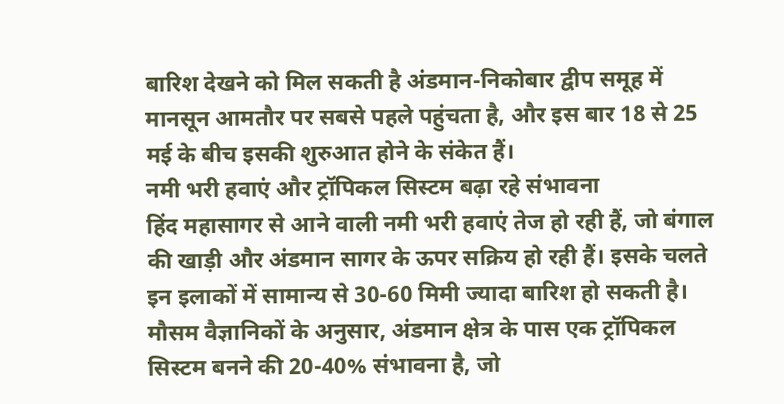बारिश देखने को मिल सकती है अंडमान-निकोबार द्वीप समूह में मानसून आमतौर पर सबसे पहले पहुंचता है, और इस बार 18 से 25 मई के बीच इसकी शुरुआत होने के संकेत हैं।
नमी भरी हवाएं और ट्रॉपिकल सिस्टम बढ़ा रहे संभावना
हिंद महासागर से आने वाली नमी भरी हवाएं तेज हो रही हैं, जो बंगाल की खाड़ी और अंडमान सागर के ऊपर सक्रिय हो रही हैं। इसके चलते इन इलाकों में सामान्य से 30-60 मिमी ज्यादा बारिश हो सकती है। मौसम वैज्ञानिकों के अनुसार, अंडमान क्षेत्र के पास एक ट्रॉपिकल सिस्टम बनने की 20-40% संभावना है, जो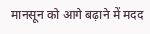मानसून को आगे बढ़ाने में मदद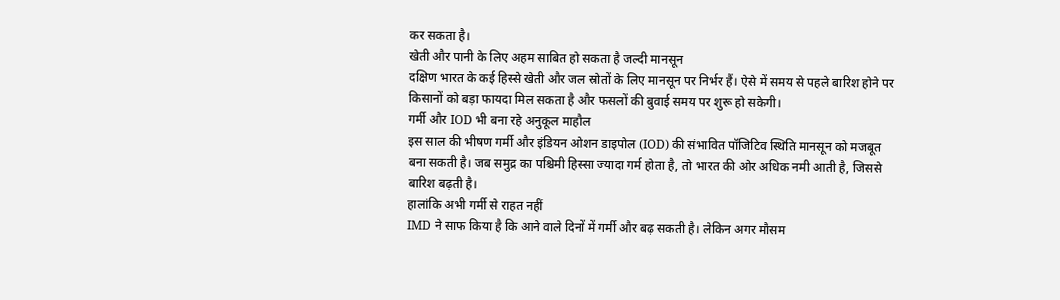कर सकता है।
खेती और पानी के लिए अहम साबित हो सकता है जल्दी मानसून
दक्षिण भारत के कई हिस्से खेती और जल स्रोतों के लिए मानसून पर निर्भर हैं। ऐसे में समय से पहले बारिश होने पर किसानों को बड़ा फायदा मिल सकता है और फसलों की बुवाई समय पर शुरू हो सकेगी।
गर्मी और IOD भी बना रहे अनुकूल माहौल
इस साल की भीषण गर्मी और इंडियन ओशन डाइपोल (IOD) की संभावित पॉजिटिव स्थिति मानसून को मजबूत बना सकती है। जब समुद्र का पश्चिमी हिस्सा ज्यादा गर्म होता है, तो भारत की ओर अधिक नमी आती है, जिससे बारिश बढ़ती है।
हालांकि अभी गर्मी से राहत नहीं
IMD ने साफ किया है कि आने वाले दिनों में गर्मी और बढ़ सकती है। लेकिन अगर मौसम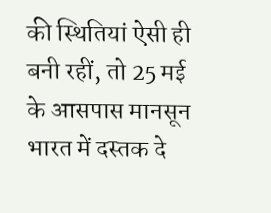की स्थितियां ऐसी ही बनी रहीं, तो 25 मई के आसपास मानसून भारत में दस्तक दे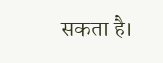सकता है।